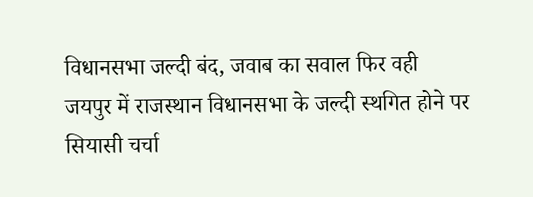विधानसभा जल्दी बंद, जवाब का सवाल फिर वही
जयपुर में राजस्थान विधानसभा के जल्दी स्थगित होने पर सियासी चर्चा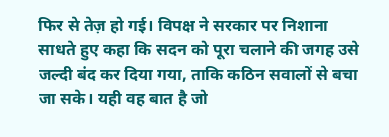फिर से तेज़ हो गई। विपक्ष ने सरकार पर निशाना साधते हुए कहा कि सदन को पूरा चलाने की जगह उसे जल्दी बंद कर दिया गया, ताकि कठिन सवालों से बचा जा सके। यही वह बात है जो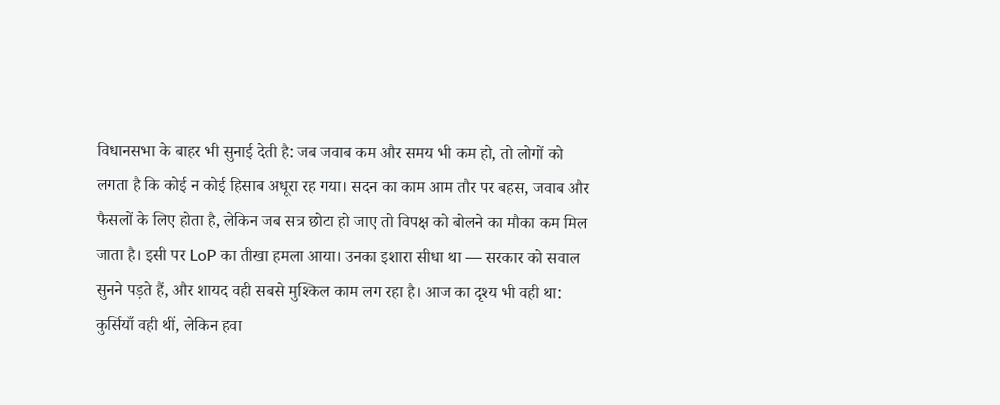विधानसभा के बाहर भी सुनाई देती है: जब जवाब कम और समय भी कम हो, तो लोगों को लगता है कि कोई न कोई हिसाब अधूरा रह गया। सदन का काम आम तौर पर बहस, जवाब और फैसलों के लिए होता है, लेकिन जब सत्र छोटा हो जाए तो विपक्ष को बोलने का मौका कम मिल जाता है। इसी पर LoP का तीखा हमला आया। उनका इशारा सीधा था — सरकार को सवाल सुनने पड़ते हैं, और शायद वही सबसे मुश्किल काम लग रहा है। आज का दृश्य भी वही था: कुर्सियाँ वही थीं, लेकिन हवा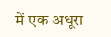में एक अधूरा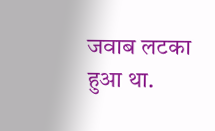जवाब लटका हुआ था.